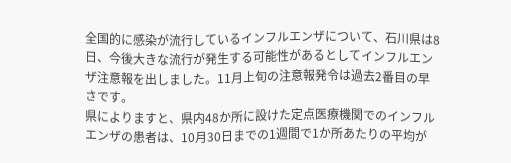全国的に感染が流行しているインフルエンザについて、石川県は8日、今後大きな流行が発生する可能性があるとしてインフルエンザ注意報を出しました。11月上旬の注意報発令は過去2番目の早さです。
県によりますと、県内48か所に設けた定点医療機関でのインフルエンザの患者は、10月30日までの1週間で1か所あたりの平均が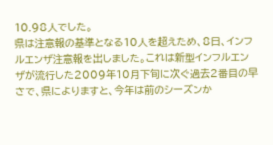10.98人でした。
県は注意報の基準となる10人を超えため、8日、インフルエンザ注意報を出しました。これは新型インフルエンザが流行した2009年10月下旬に次ぐ過去2番目の早さで、県によりますと、今年は前のシーズンか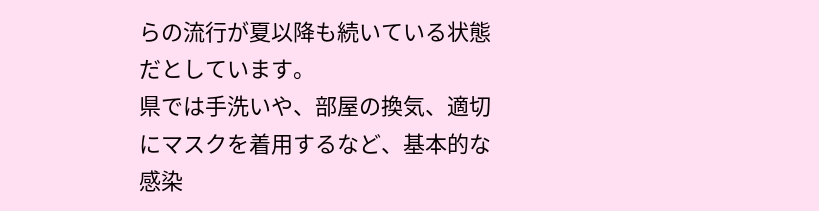らの流行が夏以降も続いている状態だとしています。
県では手洗いや、部屋の換気、適切にマスクを着用するなど、基本的な感染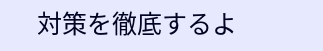対策を徹底するよ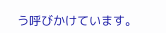う呼びかけています。